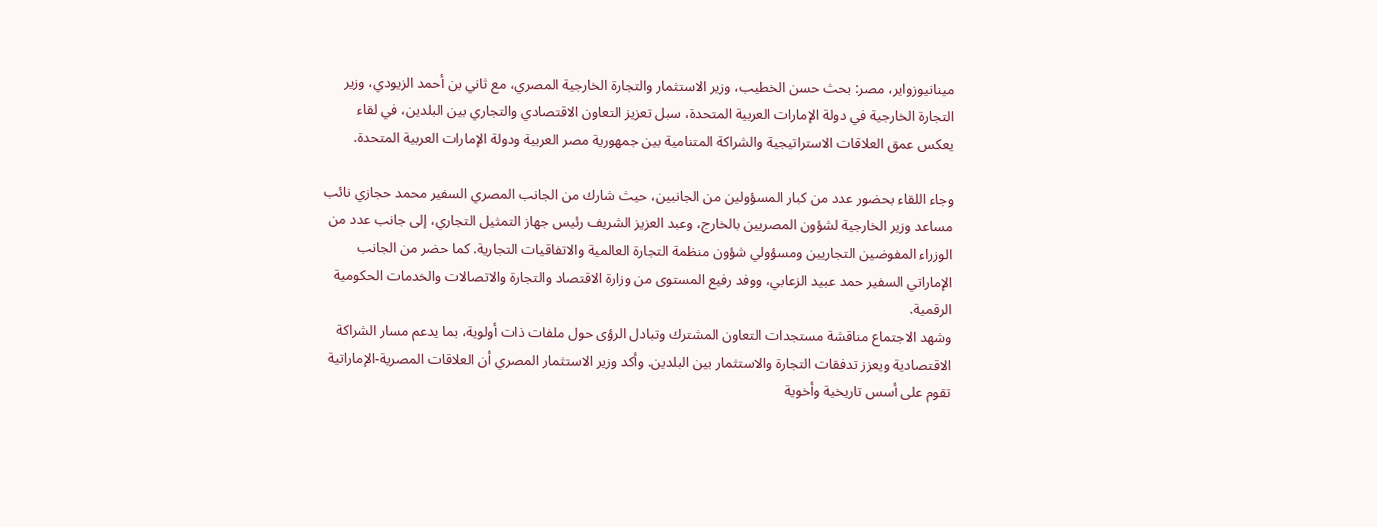مينانيوزواير، مصر: بحث حسن الخطيب، وزير الاستثمار والتجارة الخارجية المصري، مع ثاني بن أحمد الزيودي، وزير التجارة الخارجية في دولة الإمارات العربية المتحدة، سبل تعزيز التعاون الاقتصادي والتجاري بين البلدين، في لقاء يعكس عمق العلاقات الاستراتيجية والشراكة المتنامية بين جمهورية مصر العربية ودولة الإمارات العربية المتحدة.

وجاء اللقاء بحضور عدد من كبار المسؤولين من الجانبين، حيث شارك من الجانب المصري السفير محمد حجازي نائب مساعد وزير الخارجية لشؤون المصريين بالخارج، وعبد العزيز الشريف رئيس جهاز التمثيل التجاري، إلى جانب عدد من الوزراء المفوضين التجاريين ومسؤولي شؤون منظمة التجارة العالمية والاتفاقيات التجارية. كما حضر من الجانب الإماراتي السفير حمد عبيد الزعابي، ووفد رفيع المستوى من وزارة الاقتصاد والتجارة والاتصالات والخدمات الحكومية الرقمية.
وشهد الاجتماع مناقشة مستجدات التعاون المشترك وتبادل الرؤى حول ملفات ذات أولوية، بما يدعم مسار الشراكة الاقتصادية ويعزز تدفقات التجارة والاستثمار بين البلدين. وأكد وزير الاستثمار المصري أن العلاقات المصرية-الإماراتية تقوم على أسس تاريخية وأخوية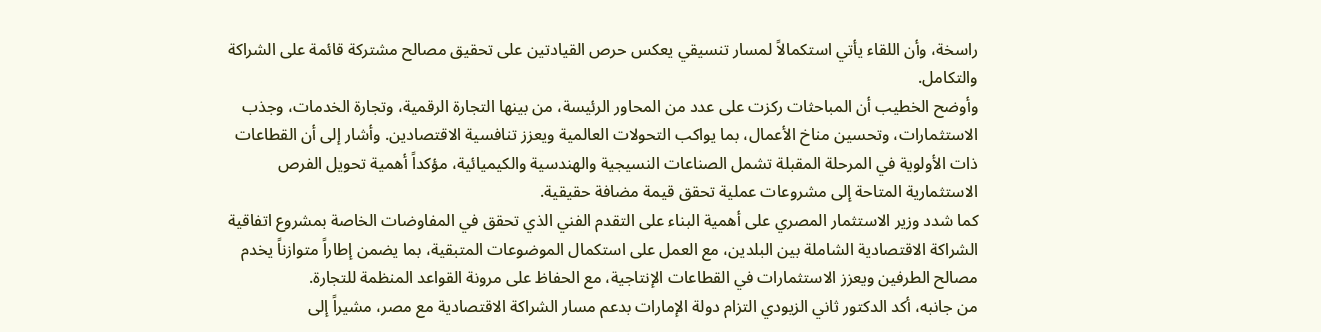راسخة، وأن اللقاء يأتي استكمالاً لمسار تنسيقي يعكس حرص القيادتين على تحقيق مصالح مشتركة قائمة على الشراكة والتكامل.
وأوضح الخطيب أن المباحثات ركزت على عدد من المحاور الرئيسة، من بينها التجارة الرقمية، وتجارة الخدمات، وجذب الاستثمارات، وتحسين مناخ الأعمال، بما يواكب التحولات العالمية ويعزز تنافسية الاقتصادين. وأشار إلى أن القطاعات ذات الأولوية في المرحلة المقبلة تشمل الصناعات النسيجية والهندسية والكيميائية، مؤكداً أهمية تحويل الفرص الاستثمارية المتاحة إلى مشروعات عملية تحقق قيمة مضافة حقيقية.
كما شدد وزير الاستثمار المصري على أهمية البناء على التقدم الفني الذي تحقق في المفاوضات الخاصة بمشروع اتفاقية الشراكة الاقتصادية الشاملة بين البلدين، مع العمل على استكمال الموضوعات المتبقية، بما يضمن إطاراً متوازناً يخدم مصالح الطرفين ويعزز الاستثمارات في القطاعات الإنتاجية، مع الحفاظ على مرونة القواعد المنظمة للتجارة.
من جانبه، أكد الدكتور ثاني الزيودي التزام دولة الإمارات بدعم مسار الشراكة الاقتصادية مع مصر، مشيراً إلى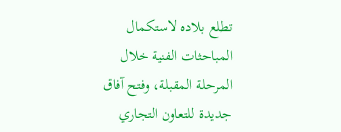تطلع بلاده لاستكمال المباحثات الفنية خلال المرحلة المقبلة، وفتح آفاق جديدة للتعاون التجاري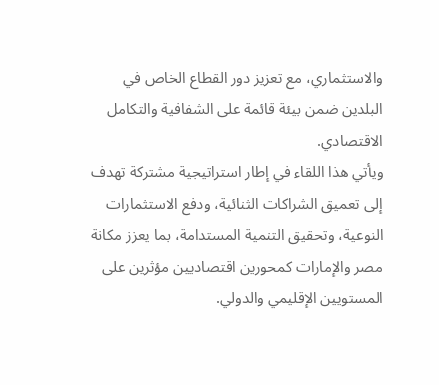والاستثماري، مع تعزيز دور القطاع الخاص في البلدين ضمن بيئة قائمة على الشفافية والتكامل الاقتصادي.
ويأتي هذا اللقاء في إطار استراتيجية مشتركة تهدف إلى تعميق الشراكات الثنائية، ودفع الاستثمارات النوعية، وتحقيق التنمية المستدامة، بما يعزز مكانة مصر والإمارات كمحورين اقتصاديين مؤثرين على المستويين الإقليمي والدولي.